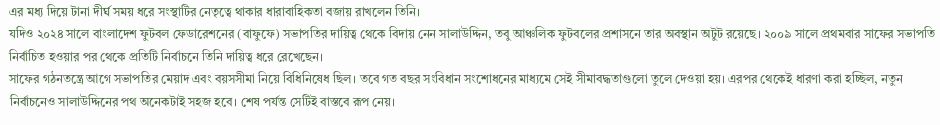এর মধ্য দিয়ে টানা দীর্ঘ সময় ধরে সংস্থাটির নেতৃত্বে থাকার ধারাবাহিকতা বজায় রাখলেন তিনি।
যদিও ২০২৪ সালে বাংলাদেশ ফুটবল ফেডারেশনের (বাফুফে) সভাপতির দায়িত্ব থেকে বিদায় নেন সালাউদ্দিন, তবু আঞ্চলিক ফুটবলের প্রশাসনে তার অবস্থান অটুট রয়েছে। ২০০৯ সালে প্রথমবার সাফের সভাপতি নির্বাচিত হওয়ার পর থেকে প্রতিটি নির্বাচনে তিনি দায়িত্ব ধরে রেখেছেন।
সাফের গঠনতন্ত্রে আগে সভাপতির মেয়াদ এবং বয়সসীমা নিয়ে বিধিনিষেধ ছিল। তবে গত বছর সংবিধান সংশোধনের মাধ্যমে সেই সীমাবদ্ধতাগুলো তুলে দেওয়া হয়। এরপর থেকেই ধারণা করা হচ্ছিল, নতুন নির্বাচনেও সালাউদ্দিনের পথ অনেকটাই সহজ হবে। শেষ পর্যন্ত সেটিই বাস্তবে রূপ নেয়।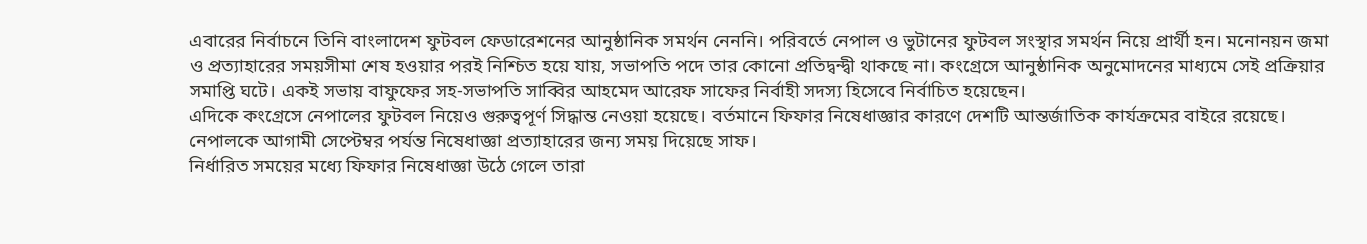এবারের নির্বাচনে তিনি বাংলাদেশ ফুটবল ফেডারেশনের আনুষ্ঠানিক সমর্থন নেননি। পরিবর্তে নেপাল ও ভুটানের ফুটবল সংস্থার সমর্থন নিয়ে প্রার্থী হন। মনোনয়ন জমা ও প্রত্যাহারের সময়সীমা শেষ হওয়ার পরই নিশ্চিত হয়ে যায়, সভাপতি পদে তার কোনো প্রতিদ্বন্দ্বী থাকছে না। কংগ্রেসে আনুষ্ঠানিক অনুমোদনের মাধ্যমে সেই প্রক্রিয়ার সমাপ্তি ঘটে। একই সভায় বাফুফের সহ-সভাপতি সাব্বির আহমেদ আরেফ সাফের নির্বাহী সদস্য হিসেবে নির্বাচিত হয়েছেন।
এদিকে কংগ্রেসে নেপালের ফুটবল নিয়েও গুরুত্বপূর্ণ সিদ্ধান্ত নেওয়া হয়েছে। বর্তমানে ফিফার নিষেধাজ্ঞার কারণে দেশটি আন্তর্জাতিক কার্যক্রমের বাইরে রয়েছে। নেপালকে আগামী সেপ্টেম্বর পর্যন্ত নিষেধাজ্ঞা প্রত্যাহারের জন্য সময় দিয়েছে সাফ।
নির্ধারিত সময়ের মধ্যে ফিফার নিষেধাজ্ঞা উঠে গেলে তারা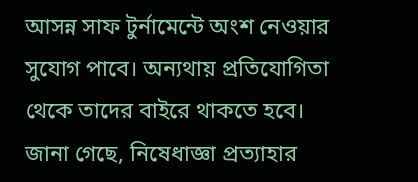আসন্ন সাফ টুর্নামেন্টে অংশ নেওয়ার সুযোগ পাবে। অন্যথায় প্রতিযোগিতা থেকে তাদের বাইরে থাকতে হবে।
জানা গেছে, নিষেধাজ্ঞা প্রত্যাহার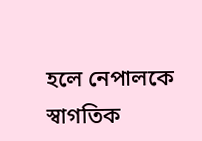হলে নেপালকে স্বাগতিক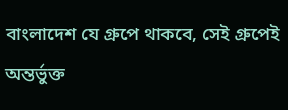বাংলাদেশ যে গ্রুপে থাকবে, সেই গ্রুপেই অন্তর্ভুক্ত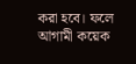করা হবে। ফলে আগামী কয়েক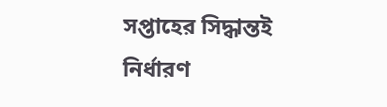সপ্তাহের সিদ্ধান্তই নির্ধারণ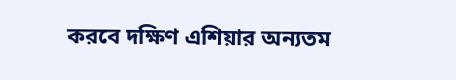করবে দক্ষিণ এশিয়ার অন্যতম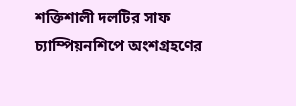শক্তিশালী দলটির সাফ চ্যাম্পিয়নশিপে অংশগ্রহণের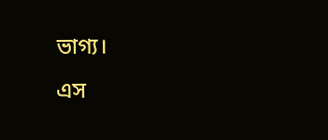ভাগ্য।
এস